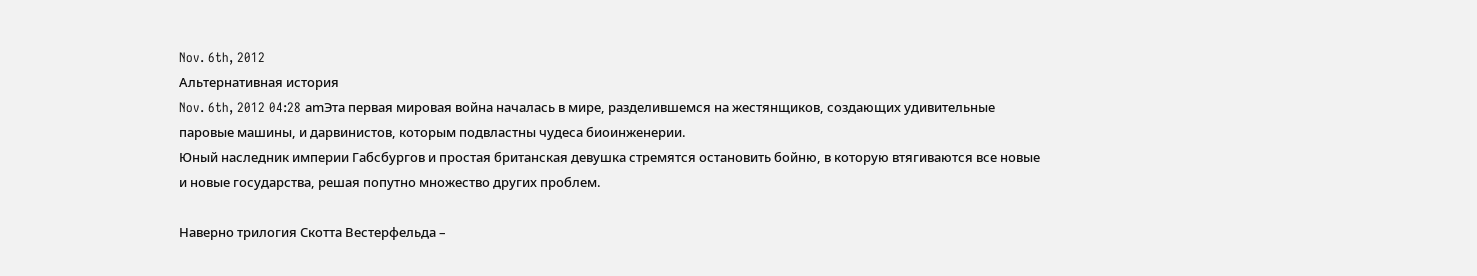Nov. 6th, 2012
Альтернативная история
Nov. 6th, 2012 04:28 amЭта первая мировая война началась в мире, разделившемся на жестянщиков, создающих удивительные паровые машины, и дарвинистов, которым подвластны чудеса биоинженерии.
Юный наследник империи Габсбургов и простая британская девушка стремятся остановить бойню, в которую втягиваются все новые и новые государства, решая попутно множество других проблем.

Наверно трилогия Скотта Вестерфельда –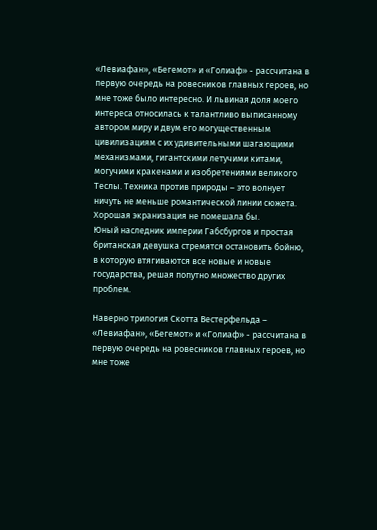«Левиафан», «Бегемот» и «Голиаф» - рассчитана в первую очередь на ровесников главных героев, но мне тоже было интересно. И львиная доля моего интереса относилась к талантливо выписанному автором миру и двум его могущественным цивилизациям с их удивительными шагающими механизмами, гигантскими летучими китами, могучими кракенами и изобретениями великого Теслы. Техника против природы – это волнует ничуть не меньше романтической линии сюжета.
Хорошая экранизация не помешала бы.
Юный наследник империи Габсбургов и простая британская девушка стремятся остановить бойню, в которую втягиваются все новые и новые государства, решая попутно множество других проблем.

Наверно трилогия Скотта Вестерфельда – «Левиафан», «Бегемот» и «Голиаф» - рассчитана в первую очередь на ровесников главных героев, но мне тоже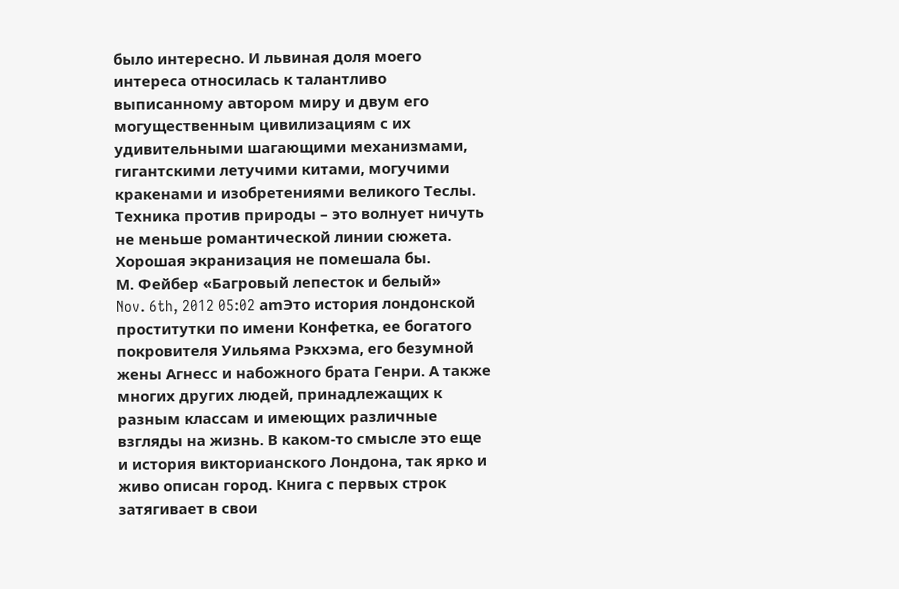было интересно. И львиная доля моего интереса относилась к талантливо выписанному автором миру и двум его могущественным цивилизациям с их удивительными шагающими механизмами, гигантскими летучими китами, могучими кракенами и изобретениями великого Теслы. Техника против природы – это волнует ничуть не меньше романтической линии сюжета.
Хорошая экранизация не помешала бы.
М. Фейбер «Багровый лепесток и белый»
Nov. 6th, 2012 05:02 amЭто история лондонской проститутки по имени Конфетка, ее богатого покровителя Уильяма Рэкхэма, его безумной жены Агнесс и набожного брата Генри. А также многих других людей, принадлежащих к разным классам и имеющих различные взгляды на жизнь. В каком-то смысле это еще и история викторианского Лондона, так ярко и живо описан город. Книга с первых строк затягивает в свои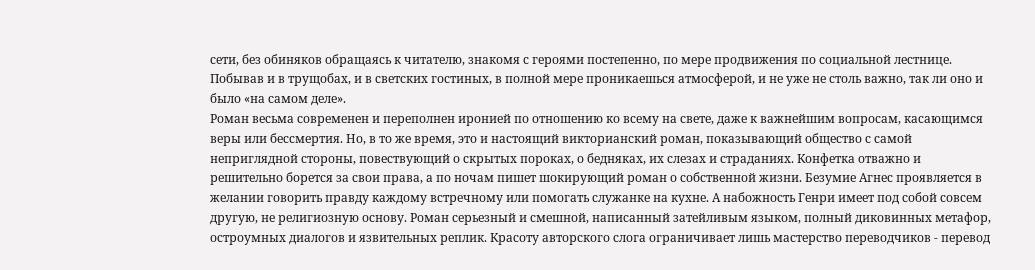сети, без обиняков обращаясь к читателю, знакомя с героями постепенно, по мере продвижения по социальной лестнице. Побывав и в трущобах, и в светских гостиных, в полной мере проникаешься атмосферой, и не уже не столь важно, так ли оно и было «на самом деле».
Роман весьма современен и переполнен иронией по отношению ко всему на свете, даже к важнейшим вопросам, касающимся веры или бессмертия. Но, в то же время, это и настоящий викторианский роман, показывающий общество с самой неприглядной стороны, повествующий о скрытых пороках, о бедняках, их слезах и страданиях. Конфетка отважно и решительно борется за свои права, а по ночам пишет шокирующий роман о собственной жизни. Безумие Агнес проявляется в желании говорить правду каждому встречному или помогать служанке на кухне. А набожность Генри имеет под собой совсем другую, не религиозную основу. Роман серьезный и смешной, написанный затейливым языком, полный диковинных метафор, остроумных диалогов и язвительных реплик. Красоту авторского слога ограничивает лишь мастерство переводчиков - перевод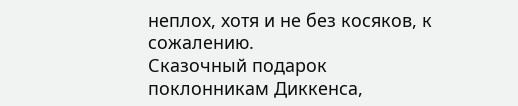неплох, хотя и не без косяков, к сожалению.
Сказочный подарок поклонникам Диккенса,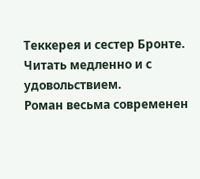Теккерея и сестер Бронте. Читать медленно и с удовольствием.
Роман весьма современен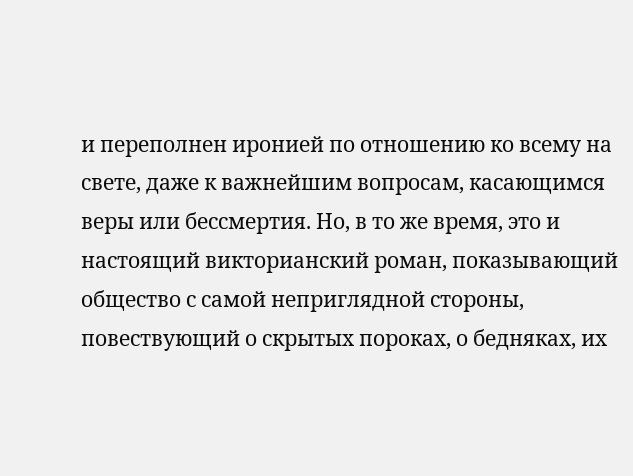и переполнен иронией по отношению ко всему на свете, даже к важнейшим вопросам, касающимся веры или бессмертия. Но, в то же время, это и настоящий викторианский роман, показывающий общество с самой неприглядной стороны, повествующий о скрытых пороках, о бедняках, их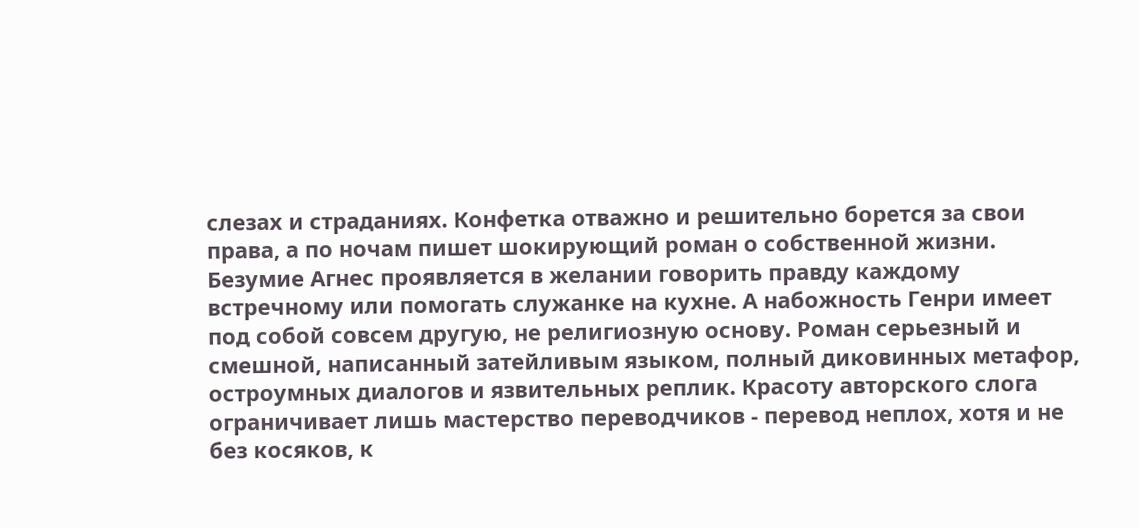слезах и страданиях. Конфетка отважно и решительно борется за свои права, а по ночам пишет шокирующий роман о собственной жизни. Безумие Агнес проявляется в желании говорить правду каждому встречному или помогать служанке на кухне. А набожность Генри имеет под собой совсем другую, не религиозную основу. Роман серьезный и смешной, написанный затейливым языком, полный диковинных метафор, остроумных диалогов и язвительных реплик. Красоту авторского слога ограничивает лишь мастерство переводчиков - перевод неплох, хотя и не без косяков, к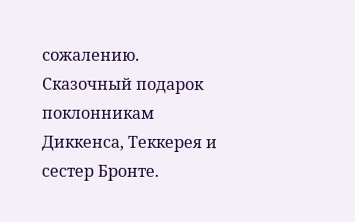сожалению.
Сказочный подарок поклонникам Диккенса, Теккерея и сестер Бронте.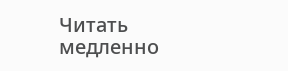Читать медленно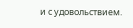и с удовольствием.